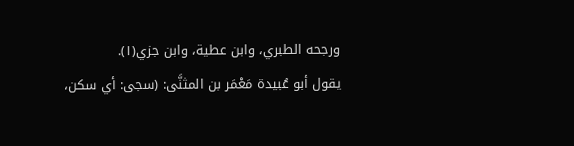ورجحه الطبري، وابن عطية، وابن جزي(١).
يقول أبو عُبيدة مَعْمَر بن المثنَّى: (سجى: أي سكن،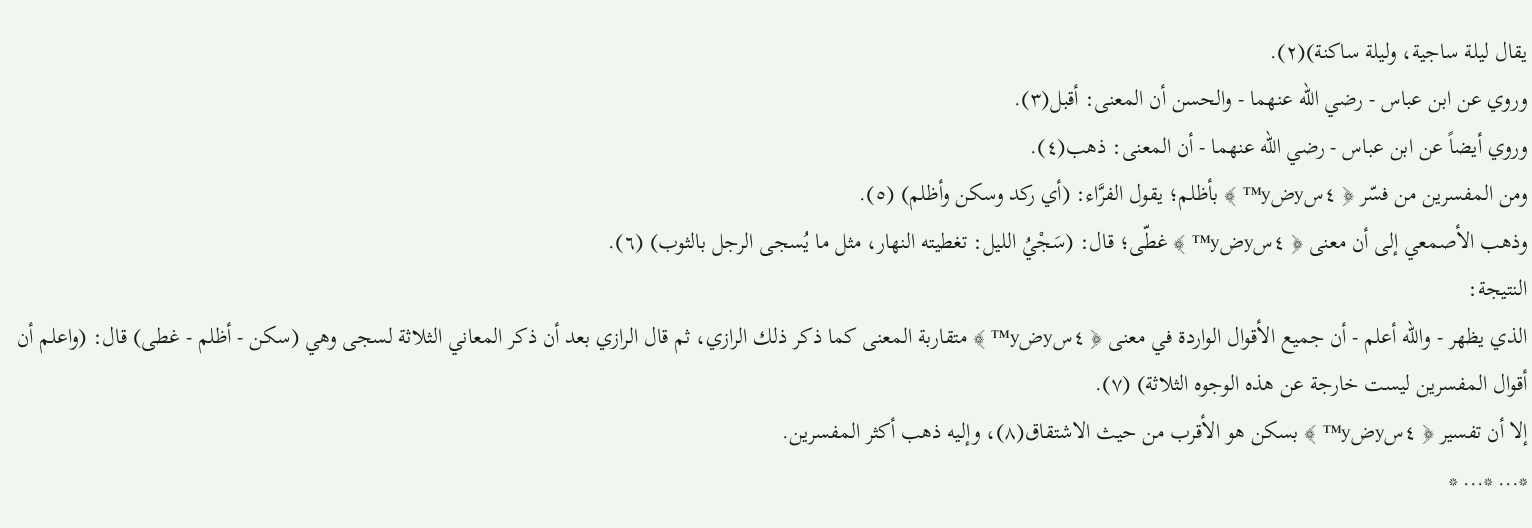يقال ليلة ساجية، وليلة ساكنة)(٢).
وروي عن ابن عباس - رضي الله عنهما - والحسن أن المعنى: أقبل(٣).
وروي أيضاً عن ابن عباس - رضي الله عنهما - أن المعنى: ذهب(٤).
ومن المفسرين من فسّر ﴿ ٤سyضy™ ﴾ بأظلم؛ يقول الفرَّاء: (أي ركد وسكن وأظلم) (٥).
وذهب الأصمعي إلى أن معنى ﴿ ٤سyضy™ ﴾ غطّى؛ قال: (سَجْيُ الليل: تغطيته النهار، مثل ما يُسجى الرجل بالثوب) (٦).
النتيجة:
الذي يظهر - والله أعلم - أن جميع الأقوال الواردة في معنى ﴿ ٤سyضy™ ﴾ متقاربة المعنى كما ذكر ذلك الرازي، ثم قال الرازي بعد أن ذكر المعاني الثلاثة لسجى وهي (سكن - أظلم - غطى) قال: (واعلم أن أقوال المفسرين ليست خارجة عن هذه الوجوه الثلاثة) (٧).
إلا أن تفسير ﴿ ٤سyضy™ ﴾ بسكن هو الأقرب من حيث الاشتقاق(٨)، وإليه ذهب أكثر المفسرين.
*... *... *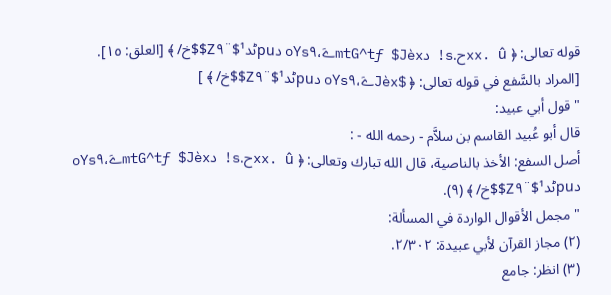قوله تعالى: ﴿ xx. ûح.s! دmtG^tƒ $Jèxےَ،oYs٩ دpuٹد¹$¨Z٩$$خ/ ﴾ [العلق: ١٥].
[المراد بالسَّفع في قوله تعالى: ﴿ $Jèxےَ،oYs٩ دpuٹد¹$¨Z٩$$خ/ ﴾ ]
" قول أبي عبيد:
قال أبو عُبيد القاسم بن سلاَّم - رحمه الله - :
أصل السفع: الأخذ بالناصية، قال الله تبارك وتعالى: ﴿ xx. ûح.s! دmtG^tƒ $Jèxےَ،oYs٩ دpuٹد¹$¨Z٩$$خ/ ﴾ (٩).
" مجمل الأقوال الواردة في المسألة:
(٢) مجاز القرآن لأبي عبيدة: ٢/٣٠٢.
(٣) انظر: جامع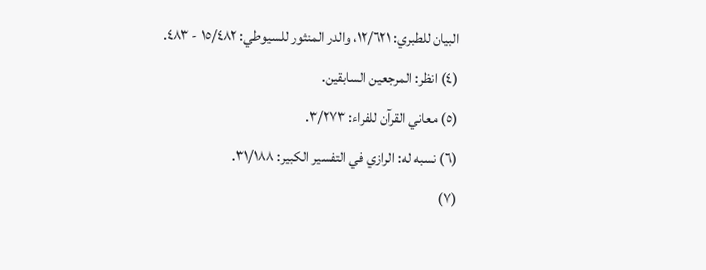البيان للطبري: ١٢/٦٢١، والدر المنثور للسيوطي: ١٥/٤٨٢ - ٤٨٣.
(٤) انظر: المرجعين السابقين.
(٥) معاني القرآن للفراء: ٣/٢٧٣.
(٦) نسبه له: الرازي في التفسير الكبير: ٣١/١٨٨.
(٧)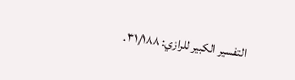التفسير الكبير للرازي: ٣١/١٨٨.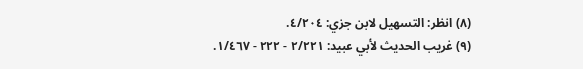(٨) انظر: التسهيل لابن جزي: ٤/٢٠٤.
(٩) غريب الحديث لأبي عبيد: ٢/٢٢١ - ٢٢٢ - ١/٤٦٧.